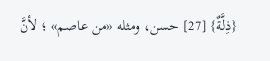{ذِلَّةٌ} [27] حسن، ومثله «من عاصم» ؛ لأنَّ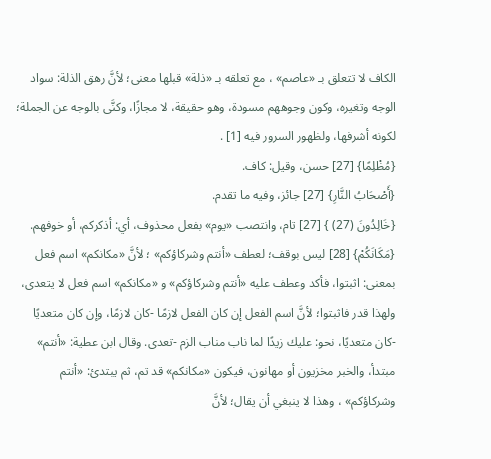الكاف لا تتعلق بـ «عاصم» ، مع تعلقه بـ «ذلة» قبلها معنى؛ لأنَّ رهق الذلة: سواد الوجه وتغيره، وكون وجوههم مسودة، وهو حقيقة، لا مجازًا، وكنَّى بالوجه عن الجملة؛ لكونه أشرفها، ولظهور السرور فيه [1] .
{مُظْلِمًا} [27] حسن، وقيل: كاف.
{أَصْحَابُ النَّارِ} [27] جائز، وفيه ما تقدم.
{خَالِدُونَ (27) } [27] تام، وانتصب «يوم» بفعل محذوف، أي: أذكركم، أو خوفهم.
{مَكَانَكُمْ} [28] ليس بوقف؛ لعطف «أنتم وشركاؤكم» ؛ لأنَّ «مكانكم» اسم فعل بمعنى: اثبتوا، فأكد وعطف عليه «أنتم وشركاؤكم» و «مكانكم» اسم فعل لا يتعدى، ولهذا قدر فاثبتوا؛ لأنَّ اسم الفعل إن كان الفعل لازمًا -كان لازمًا، وإن كان متعديًا -كان متعديًا، نحو: عليك زيدًا لما ناب مناب الزم -تعدى. وقال ابن عطية: «أنتم» مبتدأ، والخبر مخزيون أو مهانون، فيكون «مكانكم» قد تم، ثم يبتدئ: «أنتم وشركاؤكم» ، وهذا لا ينبغي أن يقال؛ لأنَّ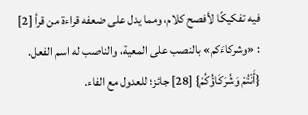فيه تفكيكًا لأفصح كلام، ومما يدل على ضعفه قراءة من قرأ [2] : «وشركاءَكم» بالنصب على المعية، والناصب له اسم الفعل.
{أَنْتُمْ وَشُرَكَاؤُكُمْ} [28] جائز؛ للعدول مع الفاء.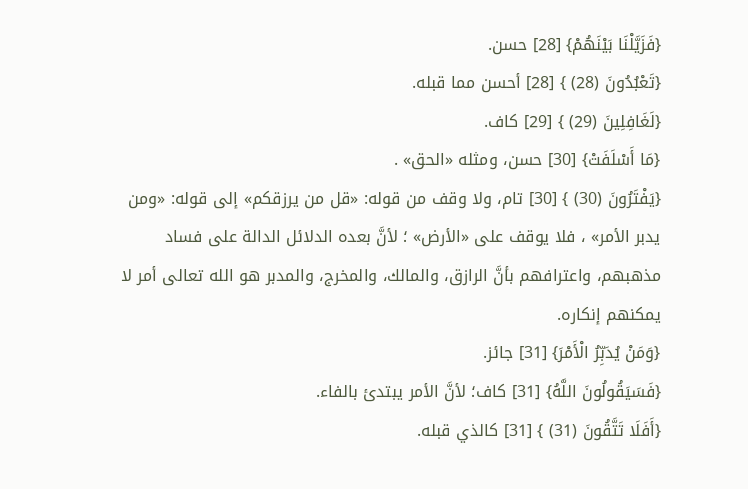{فَزَيَّلْنَا بَيْنَهُمْ} [28] حسن.
{تَعْبُدُونَ (28) } [28] أحسن مما قبله.
{لَغَافِلِينَ (29) } [29] كاف.
{مَا أَسْلَفَتْ} [30] حسن، ومثله «الحق» .
{يَفْتَرُونَ (30) } [30] تام، ولا وقف من قوله: «قل من يرزقكم» إلى قوله: «ومن يدبر الأمر» ، فلا يوقف على «الأرض» ؛ لأنَّ بعده الدلائل الدالة على فساد مذهبهم، واعترافهم بأنَّ الرازق، والمالك، والمخرج، والمدبر هو الله تعالى أمر لا يمكنهم إنكاره.
{وَمَنْ يُدَبِّرُ الْأَمْرَ} [31] جائز.
{فَسَيَقُولُونَ اللَّهُ} [31] كاف؛ لأنَّ الأمر يبتدئ بالفاء.
{أَفَلَا تَتَّقُونَ (31) } [31] كالذي قبله.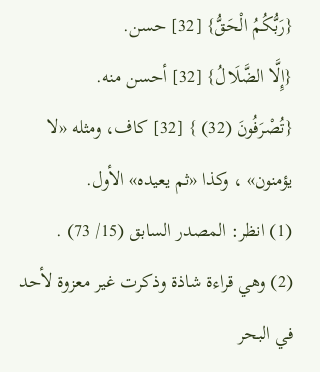{رَبُّكُمُ الْحَقُّ} [32] حسن.
{إِلَّا الضَّلَالُ} [32] أحسن منه.
{تُصْرَفُونَ (32) } [32] كاف، ومثله «لا يؤمنون» ، وكذا «ثم يعيده» الأول.
(1) انظر: المصدر السابق (15/ 73) .
(2) وهي قراءة شاذة وذكرت غير معزوة لأحد في البحر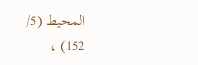المحيط (5/ 152) ،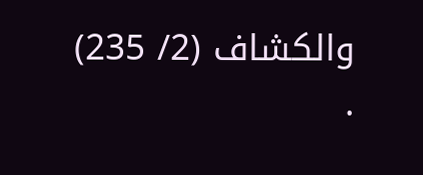والكشاف (2/ 235) .